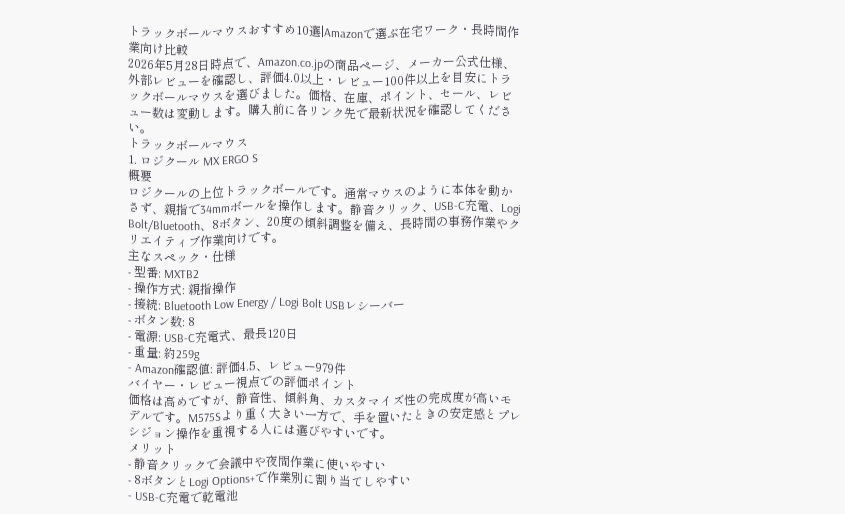トラックボールマウスおすすめ10選|Amazonで選ぶ在宅ワーク・長時間作業向け比較
2026年5月28日時点で、Amazon.co.jpの商品ページ、メーカー公式仕様、外部レビューを確認し、評価4.0以上・レビュー100件以上を目安にトラックボールマウスを選びました。価格、在庫、ポイント、セール、レビュー数は変動します。購入前に各リンク先で最新状況を確認してください。
トラックボールマウス
1. ロジクール MX ERGO S
概要
ロジクールの上位トラックボールです。通常マウスのように本体を動かさず、親指で34mmボールを操作します。静音クリック、USB-C充電、Logi Bolt/Bluetooth、8ボタン、20度の傾斜調整を備え、長時間の事務作業やクリエイティブ作業向けです。
主なスペック・仕様
- 型番: MXTB2
- 操作方式: 親指操作
- 接続: Bluetooth Low Energy / Logi Bolt USBレシーバー
- ボタン数: 8
- 電源: USB-C充電式、最長120日
- 重量: 約259g
- Amazon確認値: 評価4.5、レビュー979件
バイヤー・レビュー視点での評価ポイント
価格は高めですが、静音性、傾斜角、カスタマイズ性の完成度が高いモデルです。M575Sより重く大きい一方で、手を置いたときの安定感とプレシジョン操作を重視する人には選びやすいです。
メリット
- 静音クリックで会議中や夜間作業に使いやすい
- 8ボタンとLogi Options+で作業別に割り当てしやすい
- USB-C充電で乾電池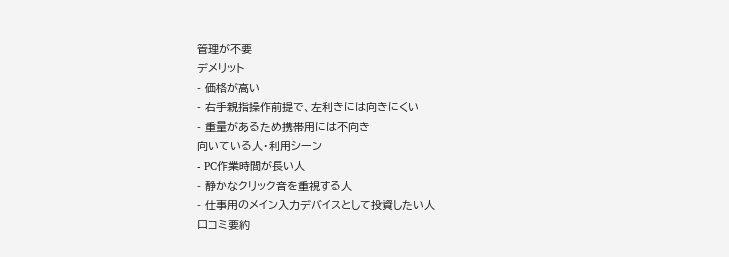管理が不要
デメリット
- 価格が高い
- 右手親指操作前提で、左利きには向きにくい
- 重量があるため携帯用には不向き
向いている人・利用シーン
- PC作業時間が長い人
- 静かなクリック音を重視する人
- 仕事用のメイン入力デバイスとして投資したい人
口コミ要約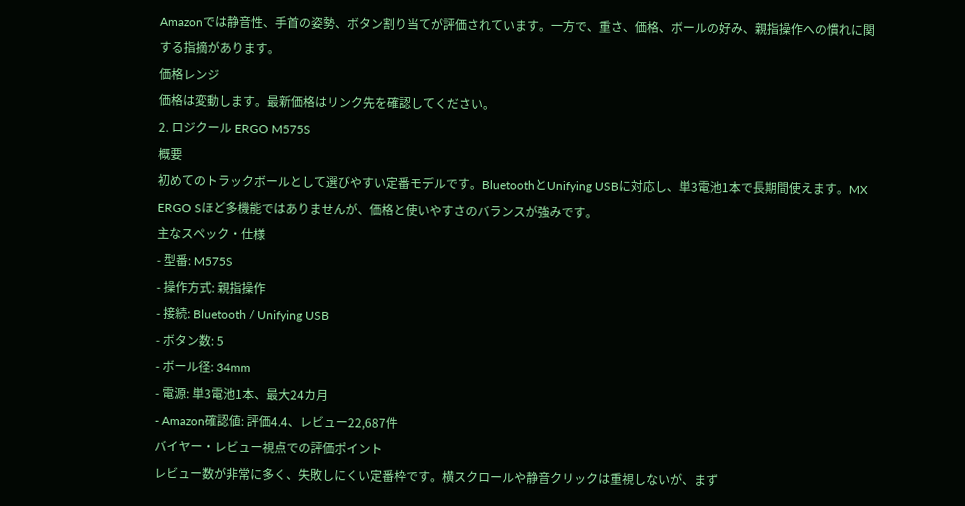Amazonでは静音性、手首の姿勢、ボタン割り当てが評価されています。一方で、重さ、価格、ボールの好み、親指操作への慣れに関する指摘があります。
価格レンジ
価格は変動します。最新価格はリンク先を確認してください。
2. ロジクール ERGO M575S
概要
初めてのトラックボールとして選びやすい定番モデルです。BluetoothとUnifying USBに対応し、単3電池1本で長期間使えます。MX ERGO Sほど多機能ではありませんが、価格と使いやすさのバランスが強みです。
主なスペック・仕様
- 型番: M575S
- 操作方式: 親指操作
- 接続: Bluetooth / Unifying USB
- ボタン数: 5
- ボール径: 34mm
- 電源: 単3電池1本、最大24カ月
- Amazon確認値: 評価4.4、レビュー22,687件
バイヤー・レビュー視点での評価ポイント
レビュー数が非常に多く、失敗しにくい定番枠です。横スクロールや静音クリックは重視しないが、まず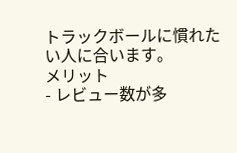トラックボールに慣れたい人に合います。
メリット
- レビュー数が多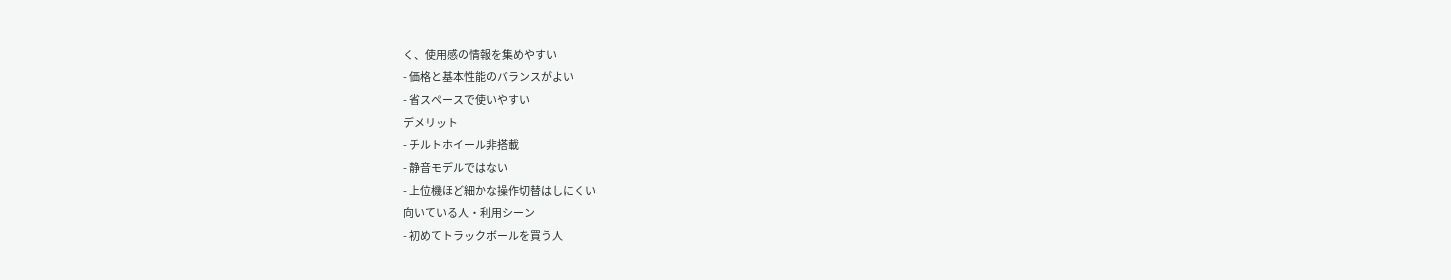く、使用感の情報を集めやすい
- 価格と基本性能のバランスがよい
- 省スペースで使いやすい
デメリット
- チルトホイール非搭載
- 静音モデルではない
- 上位機ほど細かな操作切替はしにくい
向いている人・利用シーン
- 初めてトラックボールを買う人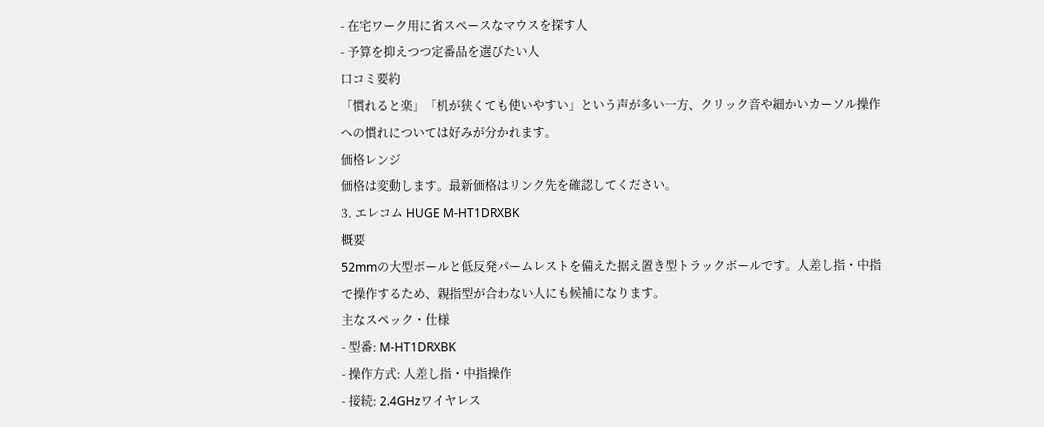- 在宅ワーク用に省スペースなマウスを探す人
- 予算を抑えつつ定番品を選びたい人
口コミ要約
「慣れると楽」「机が狭くても使いやすい」という声が多い一方、クリック音や細かいカーソル操作への慣れについては好みが分かれます。
価格レンジ
価格は変動します。最新価格はリンク先を確認してください。
3. エレコム HUGE M-HT1DRXBK
概要
52mmの大型ボールと低反発パームレストを備えた据え置き型トラックボールです。人差し指・中指で操作するため、親指型が合わない人にも候補になります。
主なスペック・仕様
- 型番: M-HT1DRXBK
- 操作方式: 人差し指・中指操作
- 接続: 2.4GHzワイヤレス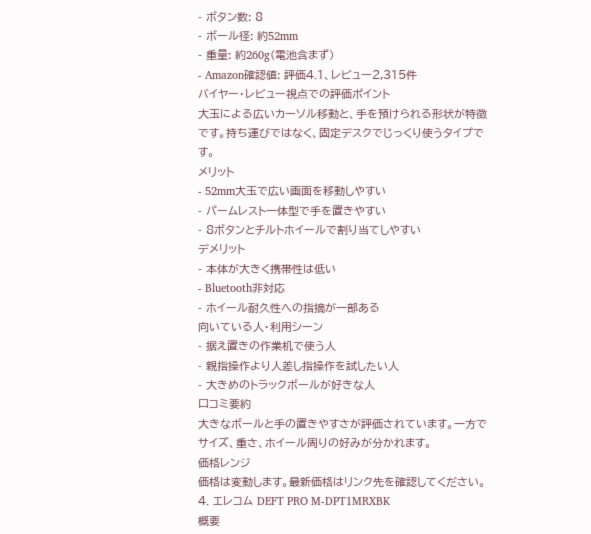- ボタン数: 8
- ボール径: 約52mm
- 重量: 約260g(電池含まず)
- Amazon確認値: 評価4.1、レビュー2,315件
バイヤー・レビュー視点での評価ポイント
大玉による広いカーソル移動と、手を預けられる形状が特徴です。持ち運びではなく、固定デスクでじっくり使うタイプです。
メリット
- 52mm大玉で広い画面を移動しやすい
- パームレスト一体型で手を置きやすい
- 8ボタンとチルトホイールで割り当てしやすい
デメリット
- 本体が大きく携帯性は低い
- Bluetooth非対応
- ホイール耐久性への指摘が一部ある
向いている人・利用シーン
- 据え置きの作業机で使う人
- 親指操作より人差し指操作を試したい人
- 大きめのトラックボールが好きな人
口コミ要約
大きなボールと手の置きやすさが評価されています。一方でサイズ、重さ、ホイール周りの好みが分かれます。
価格レンジ
価格は変動します。最新価格はリンク先を確認してください。
4. エレコム DEFT PRO M-DPT1MRXBK
概要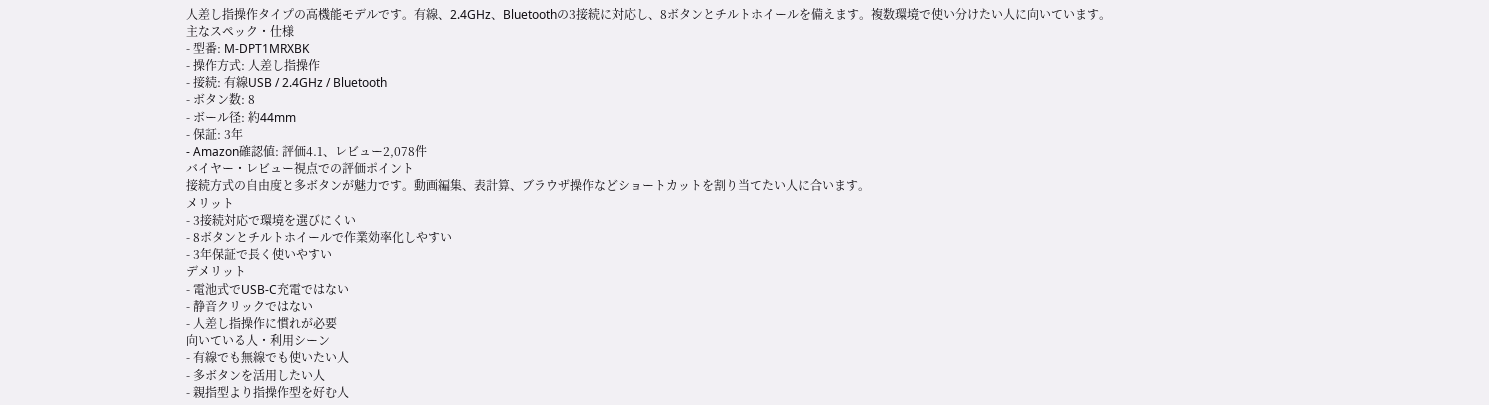人差し指操作タイプの高機能モデルです。有線、2.4GHz、Bluetoothの3接続に対応し、8ボタンとチルトホイールを備えます。複数環境で使い分けたい人に向いています。
主なスペック・仕様
- 型番: M-DPT1MRXBK
- 操作方式: 人差し指操作
- 接続: 有線USB / 2.4GHz / Bluetooth
- ボタン数: 8
- ボール径: 約44mm
- 保証: 3年
- Amazon確認値: 評価4.1、レビュー2,078件
バイヤー・レビュー視点での評価ポイント
接続方式の自由度と多ボタンが魅力です。動画編集、表計算、ブラウザ操作などショートカットを割り当てたい人に合います。
メリット
- 3接続対応で環境を選びにくい
- 8ボタンとチルトホイールで作業効率化しやすい
- 3年保証で長く使いやすい
デメリット
- 電池式でUSB-C充電ではない
- 静音クリックではない
- 人差し指操作に慣れが必要
向いている人・利用シーン
- 有線でも無線でも使いたい人
- 多ボタンを活用したい人
- 親指型より指操作型を好む人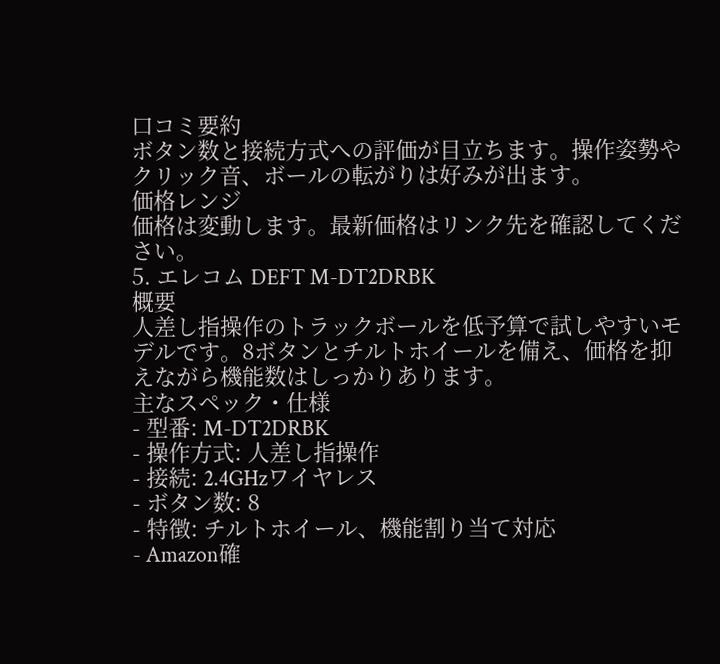口コミ要約
ボタン数と接続方式への評価が目立ちます。操作姿勢やクリック音、ボールの転がりは好みが出ます。
価格レンジ
価格は変動します。最新価格はリンク先を確認してください。
5. エレコム DEFT M-DT2DRBK
概要
人差し指操作のトラックボールを低予算で試しやすいモデルです。8ボタンとチルトホイールを備え、価格を抑えながら機能数はしっかりあります。
主なスペック・仕様
- 型番: M-DT2DRBK
- 操作方式: 人差し指操作
- 接続: 2.4GHzワイヤレス
- ボタン数: 8
- 特徴: チルトホイール、機能割り当て対応
- Amazon確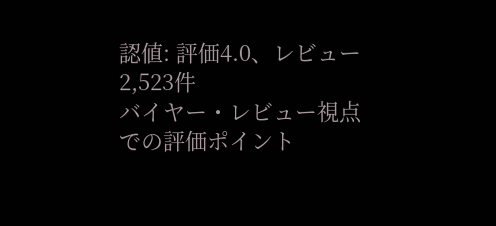認値: 評価4.0、レビュー2,523件
バイヤー・レビュー視点での評価ポイント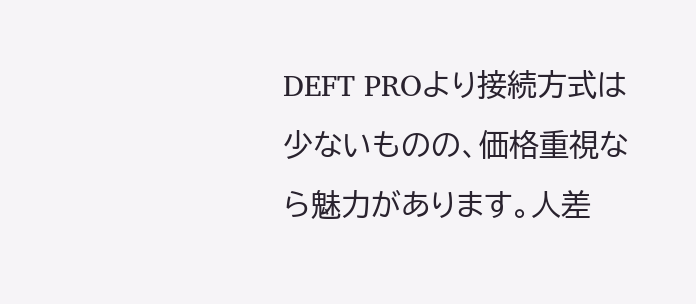DEFT PROより接続方式は少ないものの、価格重視なら魅力があります。人差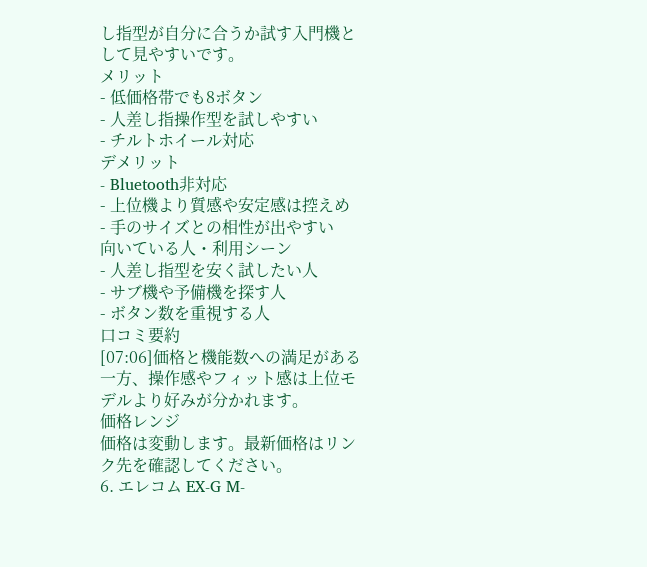し指型が自分に合うか試す入門機として見やすいです。
メリット
- 低価格帯でも8ボタン
- 人差し指操作型を試しやすい
- チルトホイール対応
デメリット
- Bluetooth非対応
- 上位機より質感や安定感は控えめ
- 手のサイズとの相性が出やすい
向いている人・利用シーン
- 人差し指型を安く試したい人
- サブ機や予備機を探す人
- ボタン数を重視する人
口コミ要約
[07:06]価格と機能数への満足がある一方、操作感やフィット感は上位モデルより好みが分かれます。
価格レンジ
価格は変動します。最新価格はリンク先を確認してください。
6. エレコム EX-G M-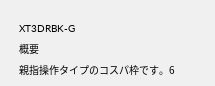XT3DRBK-G
概要
親指操作タイプのコスパ枠です。6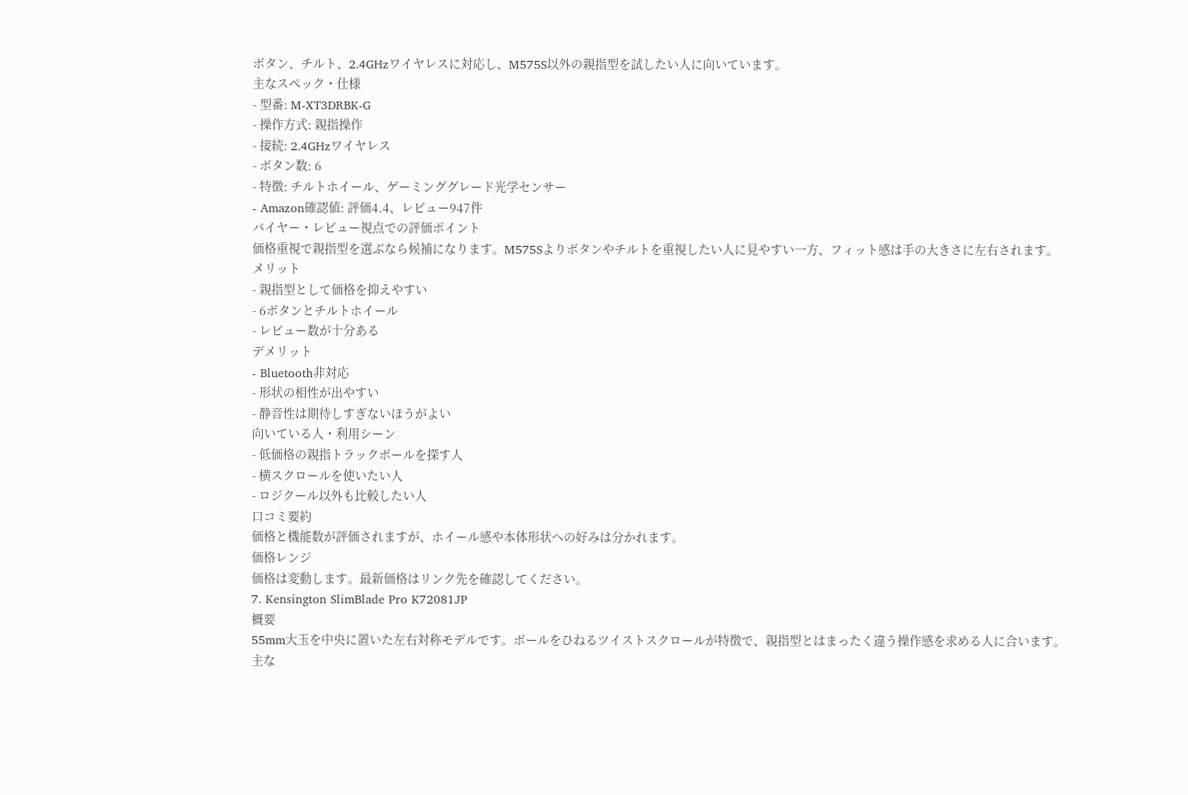ボタン、チルト、2.4GHzワイヤレスに対応し、M575S以外の親指型を試したい人に向いています。
主なスペック・仕様
- 型番: M-XT3DRBK-G
- 操作方式: 親指操作
- 接続: 2.4GHzワイヤレス
- ボタン数: 6
- 特徴: チルトホイール、ゲーミンググレード光学センサー
- Amazon確認値: 評価4.4、レビュー947件
バイヤー・レビュー視点での評価ポイント
価格重視で親指型を選ぶなら候補になります。M575Sよりボタンやチルトを重視したい人に見やすい一方、フィット感は手の大きさに左右されます。
メリット
- 親指型として価格を抑えやすい
- 6ボタンとチルトホイール
- レビュー数が十分ある
デメリット
- Bluetooth非対応
- 形状の相性が出やすい
- 静音性は期待しすぎないほうがよい
向いている人・利用シーン
- 低価格の親指トラックボールを探す人
- 横スクロールを使いたい人
- ロジクール以外も比較したい人
口コミ要約
価格と機能数が評価されますが、ホイール感や本体形状への好みは分かれます。
価格レンジ
価格は変動します。最新価格はリンク先を確認してください。
7. Kensington SlimBlade Pro K72081JP
概要
55mm大玉を中央に置いた左右対称モデルです。ボールをひねるツイストスクロールが特徴で、親指型とはまったく違う操作感を求める人に合います。
主な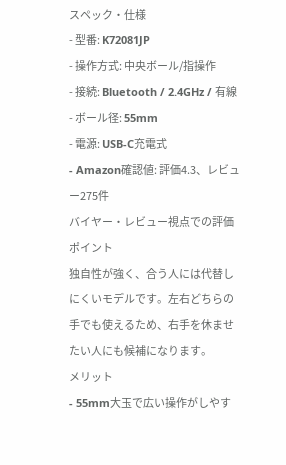スペック・仕様
- 型番: K72081JP
- 操作方式: 中央ボール/指操作
- 接続: Bluetooth / 2.4GHz / 有線
- ボール径: 55mm
- 電源: USB-C充電式
- Amazon確認値: 評価4.3、レビュー275件
バイヤー・レビュー視点での評価ポイント
独自性が強く、合う人には代替しにくいモデルです。左右どちらの手でも使えるため、右手を休ませたい人にも候補になります。
メリット
- 55mm大玉で広い操作がしやす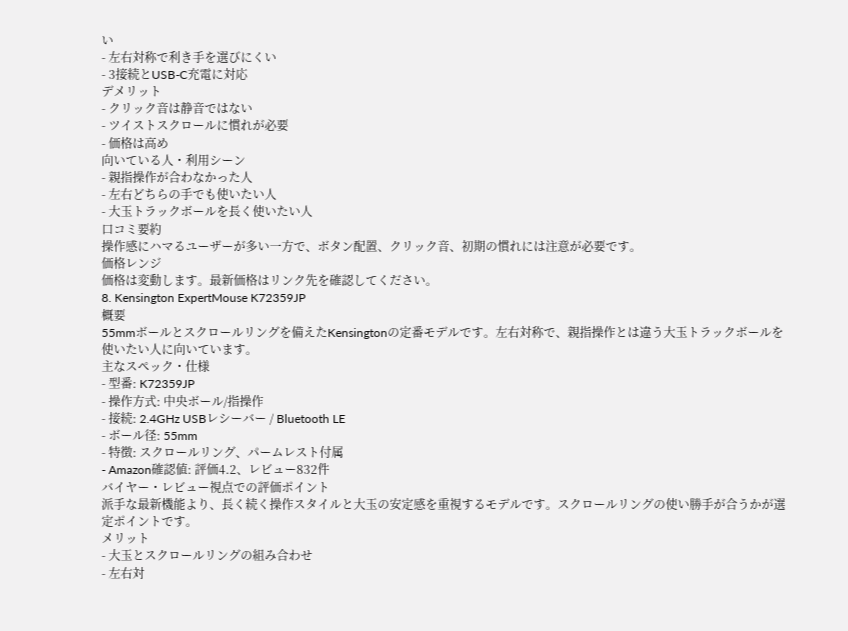い
- 左右対称で利き手を選びにくい
- 3接続とUSB-C充電に対応
デメリット
- クリック音は静音ではない
- ツイストスクロールに慣れが必要
- 価格は高め
向いている人・利用シーン
- 親指操作が合わなかった人
- 左右どちらの手でも使いたい人
- 大玉トラックボールを長く使いたい人
口コミ要約
操作感にハマるユーザーが多い一方で、ボタン配置、クリック音、初期の慣れには注意が必要です。
価格レンジ
価格は変動します。最新価格はリンク先を確認してください。
8. Kensington ExpertMouse K72359JP
概要
55mmボールとスクロールリングを備えたKensingtonの定番モデルです。左右対称で、親指操作とは違う大玉トラックボールを使いたい人に向いています。
主なスペック・仕様
- 型番: K72359JP
- 操作方式: 中央ボール/指操作
- 接続: 2.4GHz USBレシーバー / Bluetooth LE
- ボール径: 55mm
- 特徴: スクロールリング、パームレスト付属
- Amazon確認値: 評価4.2、レビュー832件
バイヤー・レビュー視点での評価ポイント
派手な最新機能より、長く続く操作スタイルと大玉の安定感を重視するモデルです。スクロールリングの使い勝手が合うかが選定ポイントです。
メリット
- 大玉とスクロールリングの組み合わせ
- 左右対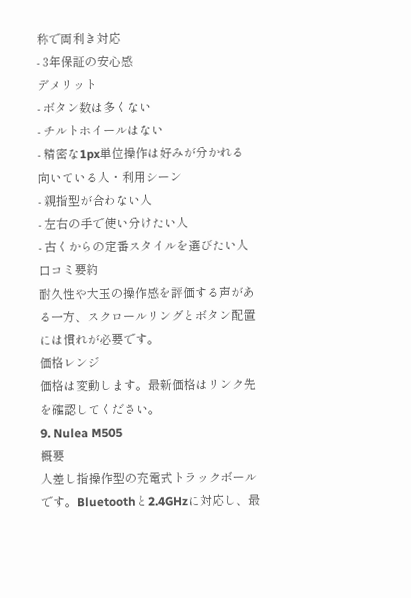称で両利き対応
- 3年保証の安心感
デメリット
- ボタン数は多くない
- チルトホイールはない
- 精密な1px単位操作は好みが分かれる
向いている人・利用シーン
- 親指型が合わない人
- 左右の手で使い分けたい人
- 古くからの定番スタイルを選びたい人
口コミ要約
耐久性や大玉の操作感を評価する声がある一方、スクロールリングとボタン配置には慣れが必要です。
価格レンジ
価格は変動します。最新価格はリンク先を確認してください。
9. Nulea M505
概要
人差し指操作型の充電式トラックボールです。Bluetoothと2.4GHzに対応し、最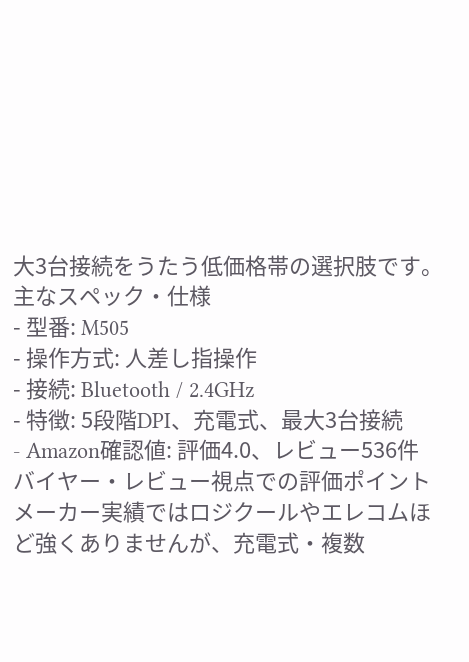大3台接続をうたう低価格帯の選択肢です。
主なスペック・仕様
- 型番: M505
- 操作方式: 人差し指操作
- 接続: Bluetooth / 2.4GHz
- 特徴: 5段階DPI、充電式、最大3台接続
- Amazon確認値: 評価4.0、レビュー536件
バイヤー・レビュー視点での評価ポイント
メーカー実績ではロジクールやエレコムほど強くありませんが、充電式・複数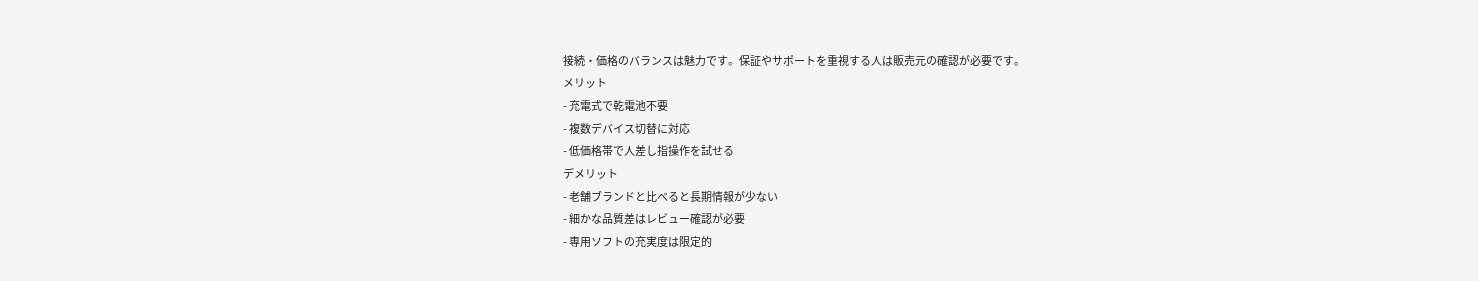接続・価格のバランスは魅力です。保証やサポートを重視する人は販売元の確認が必要です。
メリット
- 充電式で乾電池不要
- 複数デバイス切替に対応
- 低価格帯で人差し指操作を試せる
デメリット
- 老舗ブランドと比べると長期情報が少ない
- 細かな品質差はレビュー確認が必要
- 専用ソフトの充実度は限定的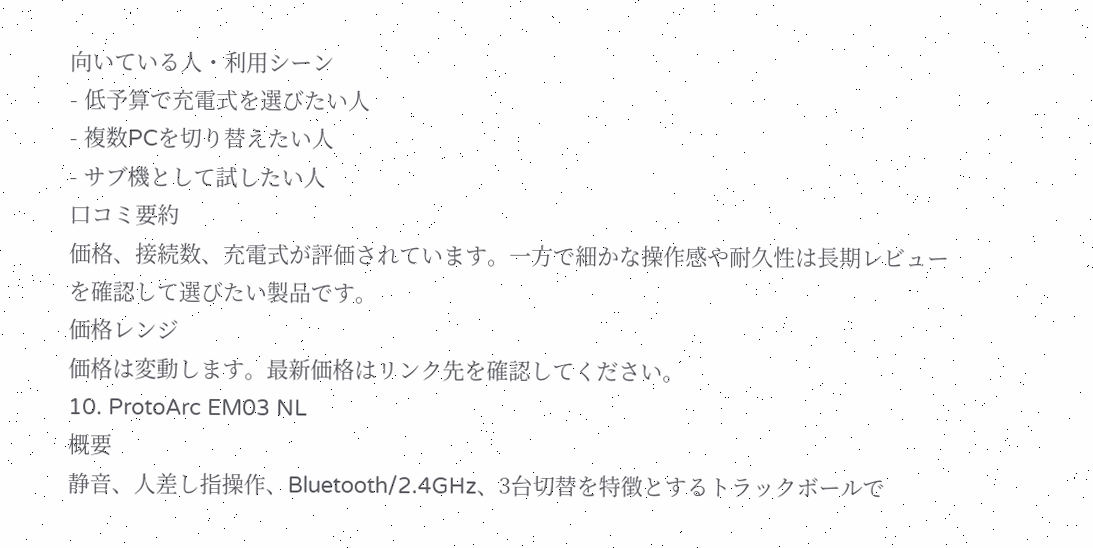向いている人・利用シーン
- 低予算で充電式を選びたい人
- 複数PCを切り替えたい人
- サブ機として試したい人
口コミ要約
価格、接続数、充電式が評価されています。一方で細かな操作感や耐久性は長期レビューを確認して選びたい製品です。
価格レンジ
価格は変動します。最新価格はリンク先を確認してください。
10. ProtoArc EM03 NL
概要
静音、人差し指操作、Bluetooth/2.4GHz、3台切替を特徴とするトラックボールで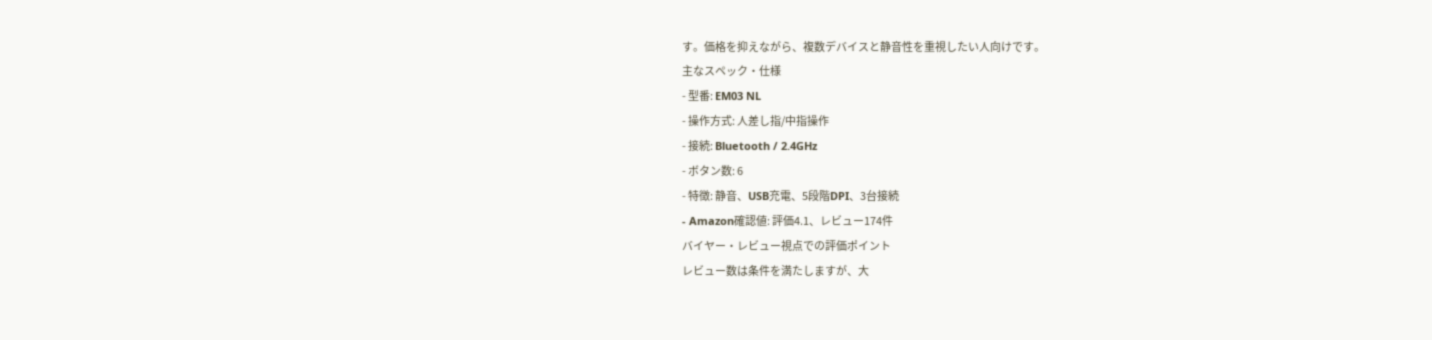す。価格を抑えながら、複数デバイスと静音性を重視したい人向けです。
主なスペック・仕様
- 型番: EM03 NL
- 操作方式: 人差し指/中指操作
- 接続: Bluetooth / 2.4GHz
- ボタン数: 6
- 特徴: 静音、USB充電、5段階DPI、3台接続
- Amazon確認値: 評価4.1、レビュー174件
バイヤー・レビュー視点での評価ポイント
レビュー数は条件を満たしますが、大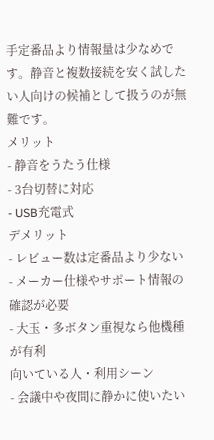手定番品より情報量は少なめです。静音と複数接続を安く試したい人向けの候補として扱うのが無難です。
メリット
- 静音をうたう仕様
- 3台切替に対応
- USB充電式
デメリット
- レビュー数は定番品より少ない
- メーカー仕様やサポート情報の確認が必要
- 大玉・多ボタン重視なら他機種が有利
向いている人・利用シーン
- 会議中や夜間に静かに使いたい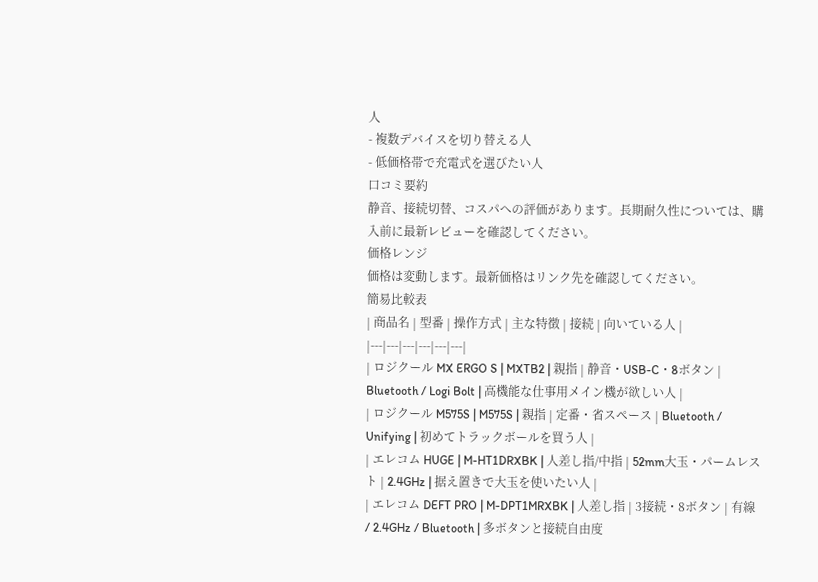人
- 複数デバイスを切り替える人
- 低価格帯で充電式を選びたい人
口コミ要約
静音、接続切替、コスパへの評価があります。長期耐久性については、購入前に最新レビューを確認してください。
価格レンジ
価格は変動します。最新価格はリンク先を確認してください。
簡易比較表
| 商品名 | 型番 | 操作方式 | 主な特徴 | 接続 | 向いている人 |
|---|---|---|---|---|---|
| ロジクール MX ERGO S | MXTB2 | 親指 | 静音・USB-C・8ボタン | Bluetooth / Logi Bolt | 高機能な仕事用メイン機が欲しい人 |
| ロジクール M575S | M575S | 親指 | 定番・省スペース | Bluetooth / Unifying | 初めてトラックボールを買う人 |
| エレコム HUGE | M-HT1DRXBK | 人差し指/中指 | 52mm大玉・パームレスト | 2.4GHz | 据え置きで大玉を使いたい人 |
| エレコム DEFT PRO | M-DPT1MRXBK | 人差し指 | 3接続・8ボタン | 有線 / 2.4GHz / Bluetooth | 多ボタンと接続自由度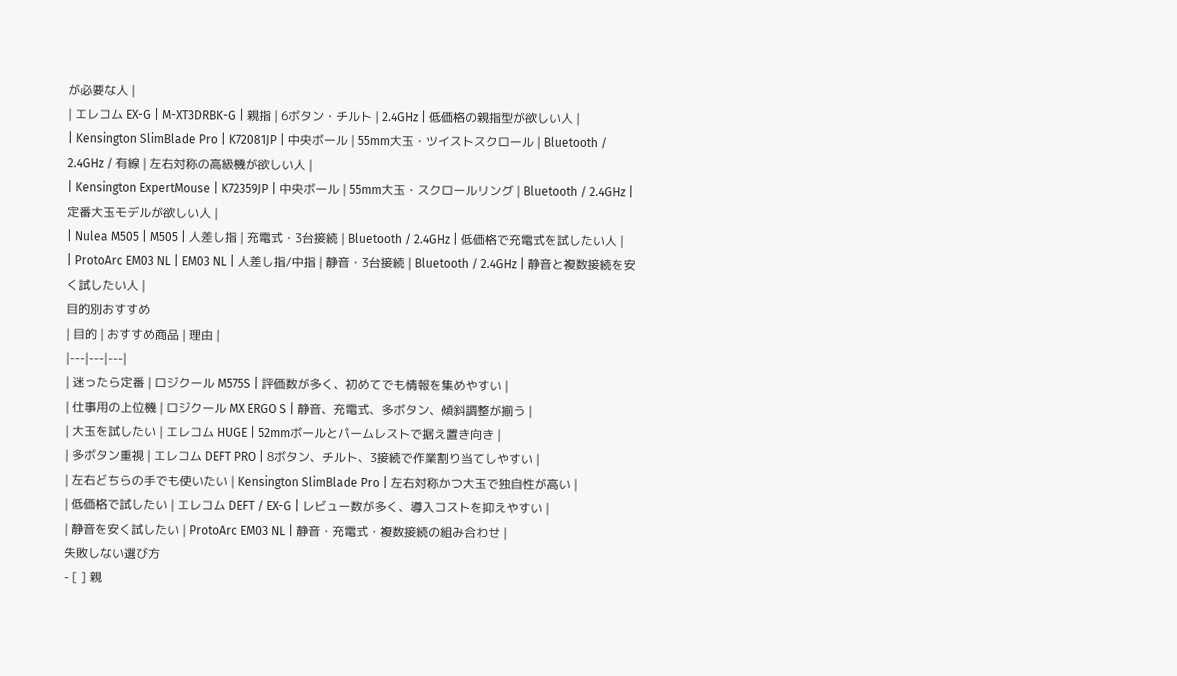が必要な人 |
| エレコム EX-G | M-XT3DRBK-G | 親指 | 6ボタン・チルト | 2.4GHz | 低価格の親指型が欲しい人 |
| Kensington SlimBlade Pro | K72081JP | 中央ボール | 55mm大玉・ツイストスクロール | Bluetooth / 2.4GHz / 有線 | 左右対称の高級機が欲しい人 |
| Kensington ExpertMouse | K72359JP | 中央ボール | 55mm大玉・スクロールリング | Bluetooth / 2.4GHz | 定番大玉モデルが欲しい人 |
| Nulea M505 | M505 | 人差し指 | 充電式・3台接続 | Bluetooth / 2.4GHz | 低価格で充電式を試したい人 |
| ProtoArc EM03 NL | EM03 NL | 人差し指/中指 | 静音・3台接続 | Bluetooth / 2.4GHz | 静音と複数接続を安く試したい人 |
目的別おすすめ
| 目的 | おすすめ商品 | 理由 |
|---|---|---|
| 迷ったら定番 | ロジクール M575S | 評価数が多く、初めてでも情報を集めやすい |
| 仕事用の上位機 | ロジクール MX ERGO S | 静音、充電式、多ボタン、傾斜調整が揃う |
| 大玉を試したい | エレコム HUGE | 52mmボールとパームレストで据え置き向き |
| 多ボタン重視 | エレコム DEFT PRO | 8ボタン、チルト、3接続で作業割り当てしやすい |
| 左右どちらの手でも使いたい | Kensington SlimBlade Pro | 左右対称かつ大玉で独自性が高い |
| 低価格で試したい | エレコム DEFT / EX-G | レビュー数が多く、導入コストを抑えやすい |
| 静音を安く試したい | ProtoArc EM03 NL | 静音・充電式・複数接続の組み合わせ |
失敗しない選び方
- [ ] 親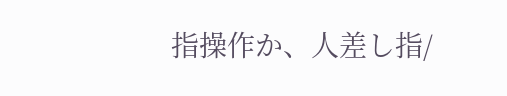指操作か、人差し指/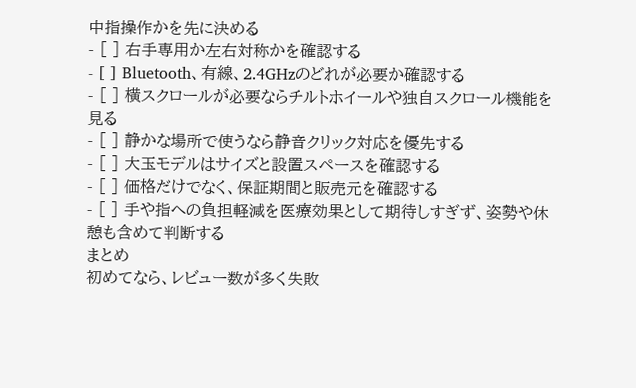中指操作かを先に決める
- [ ] 右手専用か左右対称かを確認する
- [ ] Bluetooth、有線、2.4GHzのどれが必要か確認する
- [ ] 横スクロールが必要ならチルトホイールや独自スクロール機能を見る
- [ ] 静かな場所で使うなら静音クリック対応を優先する
- [ ] 大玉モデルはサイズと設置スペースを確認する
- [ ] 価格だけでなく、保証期間と販売元を確認する
- [ ] 手や指への負担軽減を医療効果として期待しすぎず、姿勢や休憩も含めて判断する
まとめ
初めてなら、レビュー数が多く失敗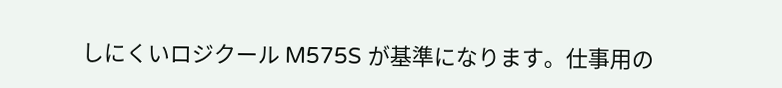しにくいロジクール M575S が基準になります。仕事用の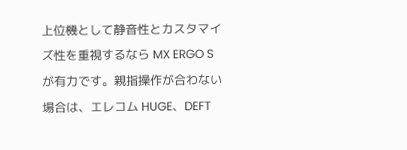上位機として静音性とカスタマイズ性を重視するなら MX ERGO S が有力です。親指操作が合わない場合は、エレコム HUGE、DEFT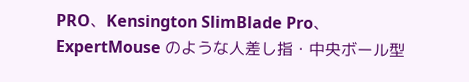PRO、Kensington SlimBlade Pro、ExpertMouse のような人差し指・中央ボール型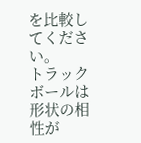を比較してください。
トラックボールは形状の相性が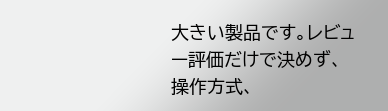大きい製品です。レビュー評価だけで決めず、操作方式、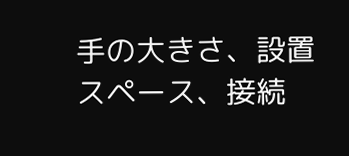手の大きさ、設置スペース、接続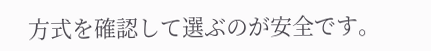方式を確認して選ぶのが安全です。